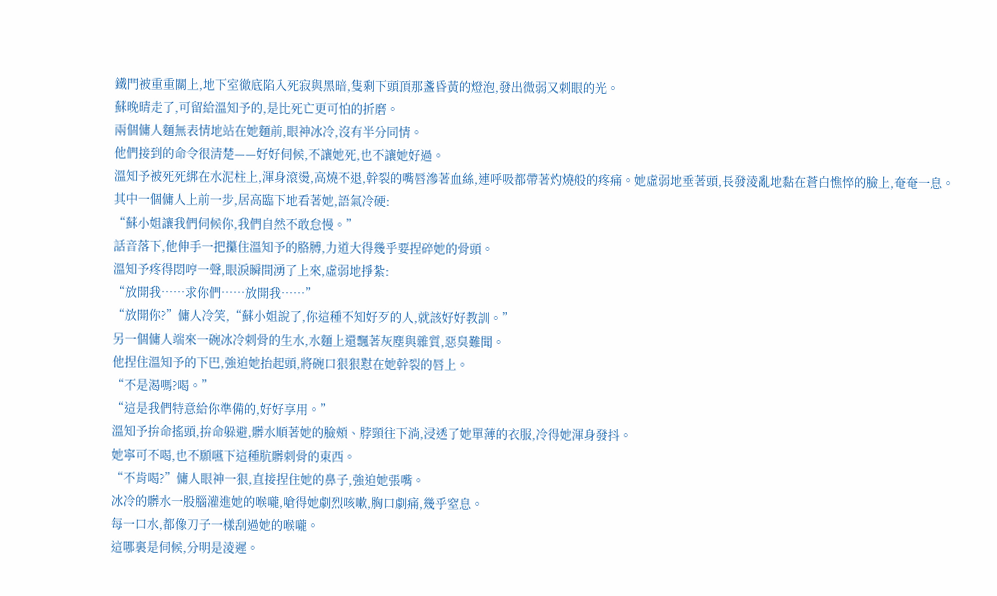鐵門被重重關上,地下室徹底陷入死寂與黑暗,隻剩下頭頂那盞昏黃的燈泡,發出微弱又刺眼的光。
蘇晚晴走了,可留給溫知予的,是比死亡更可怕的折磨。
兩個傭人麵無表情地站在她麵前,眼神冰冷,沒有半分同情。
他們接到的命令很清楚——好好伺候,不讓她死,也不讓她好過。
溫知予被死死綁在水泥柱上,渾身滾燙,高燒不退,幹裂的嘴唇滲著血絲,連呼吸都帶著灼燒般的疼痛。她虛弱地垂著頭,長發淩亂地黏在蒼白憔悴的臉上,奄奄一息。
其中一個傭人上前一步,居高臨下地看著她,語氣冷硬:
“蘇小姐讓我們伺候你,我們自然不敢怠慢。”
話音落下,他伸手一把攥住溫知予的胳膊,力道大得幾乎要捏碎她的骨頭。
溫知予疼得悶哼一聲,眼淚瞬間湧了上來,虛弱地掙紮:
“放開我……求你們……放開我……”
“放開你?”傭人冷笑,“蘇小姐說了,你這種不知好歹的人,就該好好教訓。”
另一個傭人端來一碗冰冷刺骨的生水,水麵上還飄著灰塵與雜質,惡臭難聞。
他捏住溫知予的下巴,強迫她抬起頭,將碗口狠狠懟在她幹裂的唇上。
“不是渴嗎?喝。”
“這是我們特意給你準備的,好好享用。”
溫知予拚命搖頭,拚命躲避,髒水順著她的臉頰、脖頸往下淌,浸透了她單薄的衣服,冷得她渾身發抖。
她寧可不喝,也不願嚥下這種肮髒刺骨的東西。
“不肯喝?”傭人眼神一狠,直接捏住她的鼻子,強迫她張嘴。
冰冷的髒水一股腦灌進她的喉嚨,嗆得她劇烈咳嗽,胸口劇痛,幾乎窒息。
每一口水,都像刀子一樣刮過她的喉嚨。
這哪裏是伺候,分明是淩遲。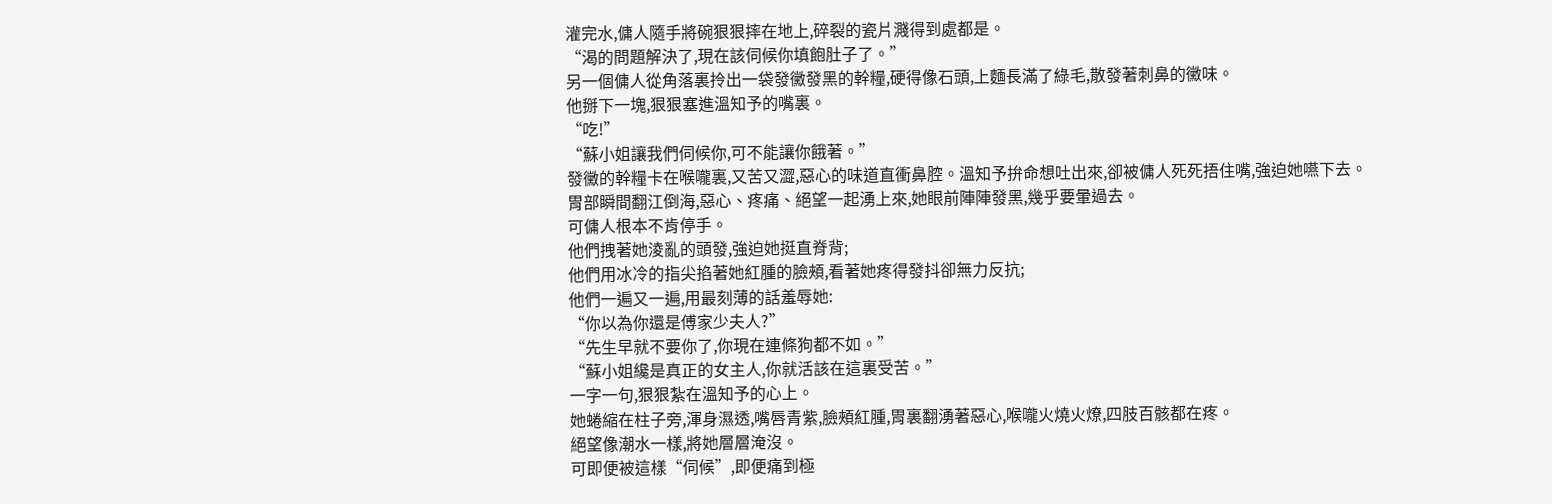灌完水,傭人隨手將碗狠狠摔在地上,碎裂的瓷片濺得到處都是。
“渴的問題解決了,現在該伺候你填飽肚子了。”
另一個傭人從角落裏拎出一袋發黴發黑的幹糧,硬得像石頭,上麵長滿了綠毛,散發著刺鼻的黴味。
他掰下一塊,狠狠塞進溫知予的嘴裏。
“吃!”
“蘇小姐讓我們伺候你,可不能讓你餓著。”
發黴的幹糧卡在喉嚨裏,又苦又澀,惡心的味道直衝鼻腔。溫知予拚命想吐出來,卻被傭人死死捂住嘴,強迫她嚥下去。
胃部瞬間翻江倒海,惡心、疼痛、絕望一起湧上來,她眼前陣陣發黑,幾乎要暈過去。
可傭人根本不肯停手。
他們拽著她淩亂的頭發,強迫她挺直脊背;
他們用冰冷的指尖掐著她紅腫的臉頰,看著她疼得發抖卻無力反抗;
他們一遍又一遍,用最刻薄的話羞辱她:
“你以為你還是傅家少夫人?”
“先生早就不要你了,你現在連條狗都不如。”
“蘇小姐纔是真正的女主人,你就活該在這裏受苦。”
一字一句,狠狠紮在溫知予的心上。
她蜷縮在柱子旁,渾身濕透,嘴唇青紫,臉頰紅腫,胃裏翻湧著惡心,喉嚨火燒火燎,四肢百骸都在疼。
絕望像潮水一樣,將她層層淹沒。
可即便被這樣“伺候”,即便痛到極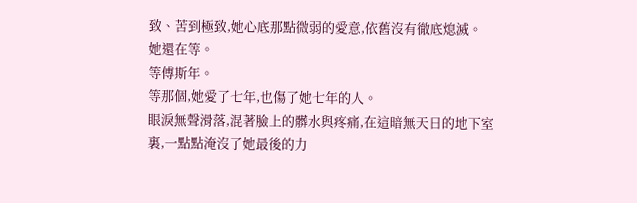致、苦到極致,她心底那點微弱的愛意,依舊沒有徹底熄滅。
她還在等。
等傅斯年。
等那個,她愛了七年,也傷了她七年的人。
眼淚無聲滑落,混著臉上的髒水與疼痛,在這暗無天日的地下室裏,一點點淹沒了她最後的力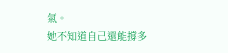氣。
她不知道自己還能撐多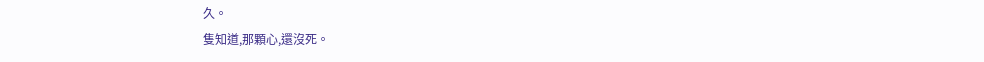久。
隻知道,那顆心,還沒死。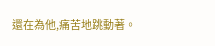還在為他,痛苦地跳動著。